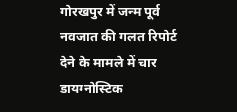गोरखपुर में जन्म पूर्व नवजात की गलत रिपोर्ट देने के मामले में चार डायग्नोस्टिक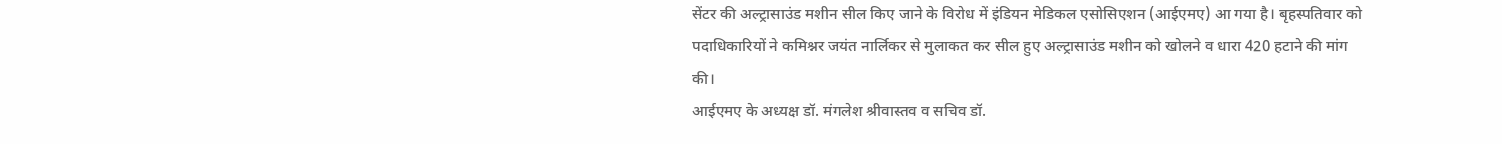सेंटर की अल्ट्रासाउंड मशीन सील किए जाने के विरोध में इंडियन मेडिकल एसोसिएशन (आईएमए) आ गया है। बृहस्पतिवार को पदाधिकारियों ने कमिश्नर जयंत नार्लिकर से मुलाकत कर सील हुए अल्ट्रासाउंड मशीन को खोलने व धारा 420 हटाने की मांग की।
आईएमए के अध्यक्ष डॉ. मंगलेश श्रीवास्तव व सचिव डॉ.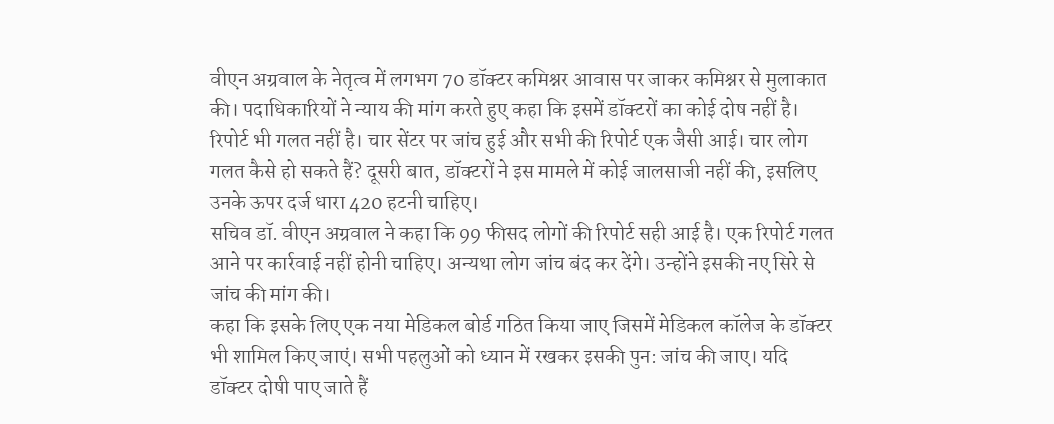वीएन अग्रवाल के नेतृत्व में लगभग 70 डॉक्टर कमिश्नर आवास पर जाकर कमिश्नर से मुलाकात की। पदाधिकारियों ने न्याय की मांग करते हुए कहा कि इसमें डॉक्टरों का कोई दोष नहीं है। रिपोर्ट भी गलत नहीं है। चार सेंटर पर जांच हुई और सभी की रिपोर्ट एक जैसी आई। चार लोग गलत कैसे हो सकते हैं? दूसरी बात, डॉक्टरों ने इस मामले में कोई जालसाजी नहीं की, इसलिए उनके ऊपर दर्ज धारा 420 हटनी चाहिए।
सचिव डॉ. वीएन अग्रवाल ने कहा कि 99 फीसद लोगों की रिपोर्ट सही आई है। एक रिपोर्ट गलत आने पर कार्रवाई नहीं होनी चाहिए। अन्यथा लोग जांच बंद कर देंगे। उन्होंने इसकी नए सिरे से जांच की मांग की।
कहा कि इसके लिए एक नया मेडिकल बोर्ड गठित किया जाए जिसमें मेडिकल कॉलेज के डॉक्टर भी शामिल किए जाएं। सभी पहलुओं को ध्यान में रखकर इसकी पुन: जांच की जाए। यदि डॉक्टर दोषी पाए जाते हैं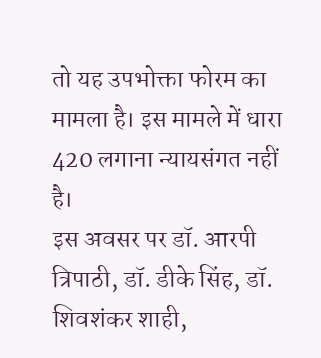तो यह उपभोक्ता फोरम का मामला है। इस मामले में धारा 420 लगाना न्यायसंगत नहीं है।
इस अवसर पर डॉ. आरपी त्रिपाठी, डॉ. डीके सिंह, डॉ. शिवशंकर शाही,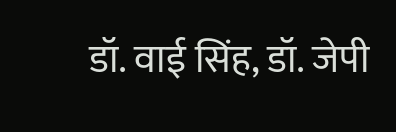डॉ. वाई सिंह, डॉ. जेपी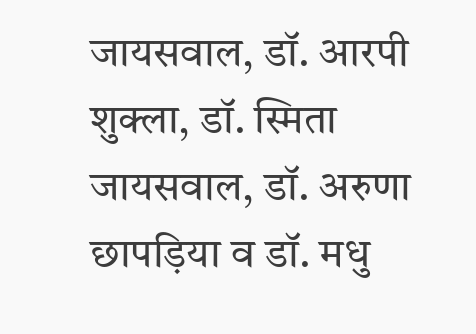जायसवाल, डॉ. आरपी शुक्ला, डॉ. स्मिता जायसवाल, डॉ. अरुणा छापड़िया व डॉ. मधु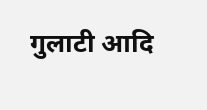गुलाटी आदि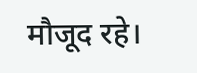मौजूद रहे।